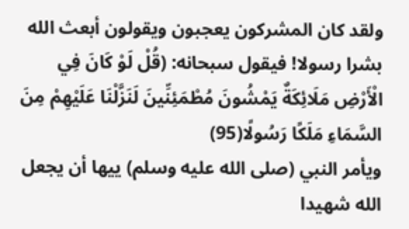ولقد كان المشركون يعجبون ويقولون أبعث الله بشرا رسولا! فيقول سبحانه: (قُلْ لَوْ كَانَ فِي الْأَرْضِ مَلَائِكَةٌ يَمْشُونَ مُطْمَئِنِّينَ لَنَزَّلْنَا عَلَيْهِمْ مِنَ السَّمَاءِ مَلَكًا رَسُولًا(95)
ويأمر النبي (صلى الله عليه وسلم) ييها أن يجعل الله شهيدا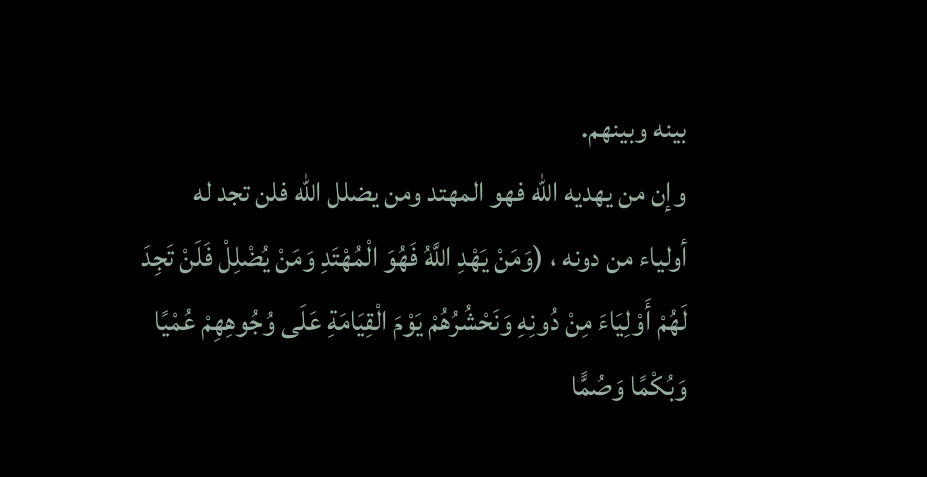بينه وبينهم.
وإن من يهديه الله فهو المهتد ومن يضلل الله فلن تجد له أولياء من دونه ، (وَمَنْ يَهْدِ اللَّهُ فَهُوَ الْمُهْتَدِ وَمَنْ يُضْلِلْ فَلَنْ تَجِدَ لَهُمْ أَوْلِيَاءَ مِنْ دُونِهِ وَنَحْشُرُهُمْ يَوْمَ الْقِيَامَةِ عَلَى وُجُوهِهِمْ عُمْيًا وَبُكْمًا وَصُمًّا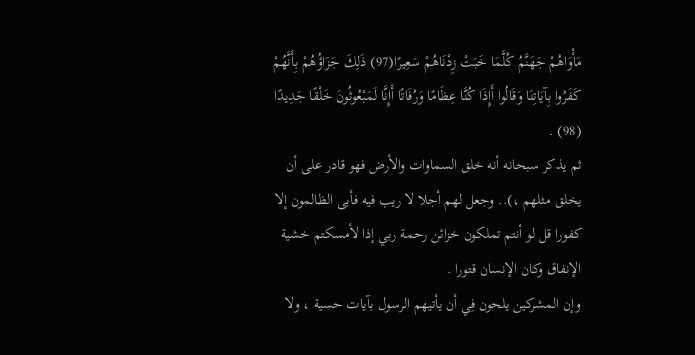مَأْوَاهُمْ جَهَنَّمُ كُلَّمَا خَبَتْ زِدْنَاهُمْ سَعِيرًا(97) ذَلِكَ جَزَاؤُهُمْ بِأَنَّهُمْ كَفَرُوا بِآيَاتِنَا وَقَالُوا أَإِذَا كُنَّا عِظَامًا وَرُفَاتًا أَإِنَّا لَمَبْعُوثُونَ خَلْقًا جَدِيدًا (98) .
ثم يذكر سبحانه أنه خلق السماوات والأرض فهو قادر على أن يخلق مثلهم ،).. وجعل لهم أجلا لا ريب فيه فأبى الظالمون إلا كفورا قل لو أنتم تملكون خزائن رحمة ربي إذا لأمسكتم خشية الإنفاق وكان الإنسان قتورا .
وإن المشركين يلحون فِي أن يأتيهم الرسول بآيات حسية ، ولا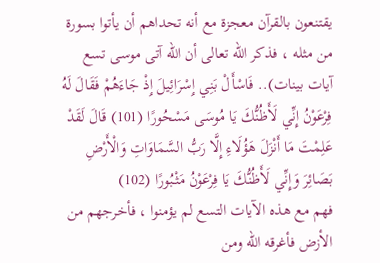يقتنعون بالقرآن معجزة مع أنه تحداهم أن يأتوا بسورة من مثله ، فذكر الله تعالى أن الله آتى موسى تسع آيات بينات).. فَاسْأَلْ بَنِي إِسْرَائِيلَ إِذْ جَاءَهُمْ فَقَالَ لَهُ فِرْعَوْنُ إِنِّي لَأَظُنُّكَ يَا مُوسَى مَسْحُورًا (101) قَالَ لَقَدْ عَلِمْتَ مَا أَنْزَلَ هَؤُلَاءِ إِلَّا رَبُّ السَّمَاوَاتِ وَالْأَرْضِ بَصَائِرَ وَإِنِّي لَأَظُنُّكَ يَا فِرْعَوْنُ مَثْبُورًا (102)
فهم مع هذه الآيات التسع لم يؤمنوا ، فأخرجهم من الأزض فأغرقه الله ومن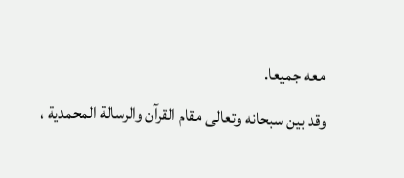معه جميعا.
وقد بين سبحانه وتعالى مقام القرآن والرسالة المحمدية ،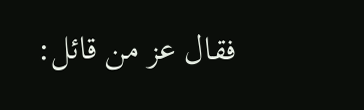فقال عز من قائل: